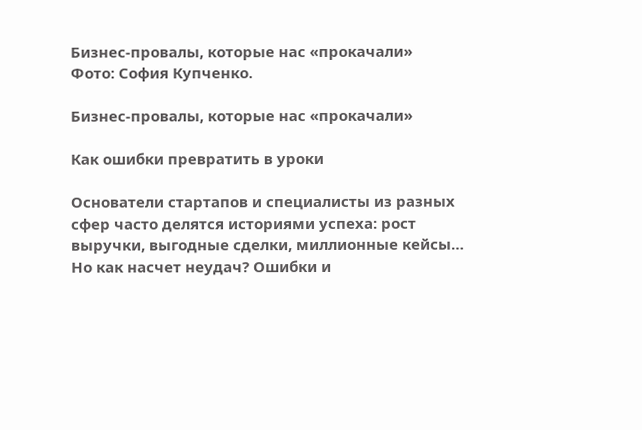Бизнес-провалы, которые нас «прокачали»
Фото: София Купченко.

Бизнес-провалы, которые нас «прокачали»

Как ошибки превратить в уроки

Основатели стартапов и специалисты из разных сфер часто делятся историями успеха: рост выручки, выгодные сделки, миллионные кейсы… Но как насчет неудач? Ошибки и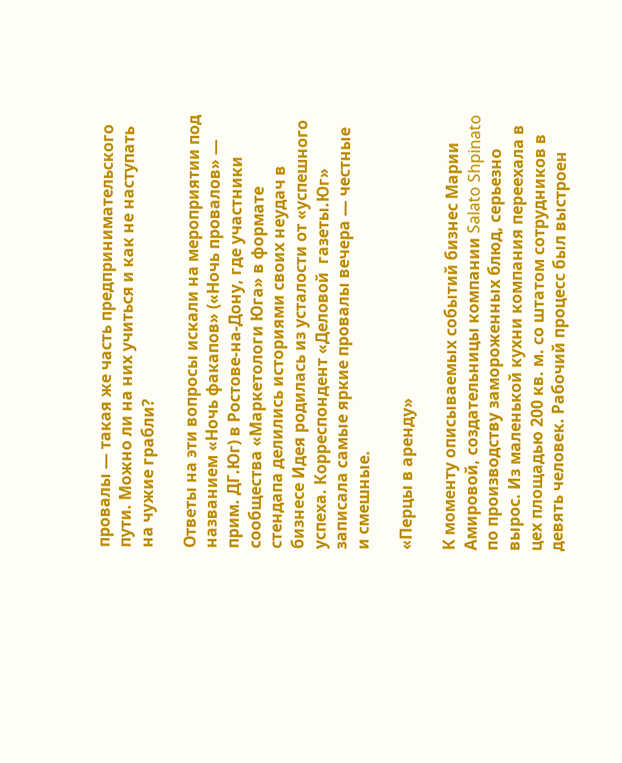провалы — такая же часть предпринимательского пути. Можно ли на них учиться и как не наступать на чужие грабли?

Ответы на эти вопросы искали на мероприятии под названием «Ночь факапов» («Ночь провалов» — прим. ДГ.Юг) в Ростове-на-Дону, где участники сообщества «Маркетологи Юга» в формате стендапа делились историями своих неудач в бизнесе Идея родилась из усталости от «успешного успеха. Корреспондент «Деловой  газеты.Юг» записала самые яркие провалы вечера — честные и смешные.

«Перцы в аренду»

К моменту описываемых событий бизнес Марии Амировой, создательницы компании Salato Shpinato по производству замороженных блюд, серьезно вырос. Из маленькой кухни компания переехала в цех площадью 200 кв. м. со штатом сотрудников в девять человек. Рабочий процесс был выстроен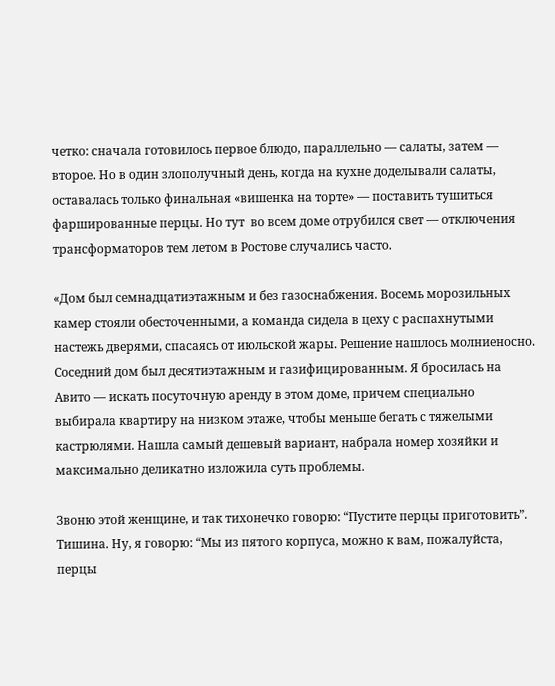четко: сначала готовилось первое блюдо, параллельно — салаты, затем — второе. Но в один злополучный день, когда на кухне доделывали салаты, оставалась только финальная «вишенка на торте» — поставить тушиться фаршированные перцы. Но тут  во всем доме отрубился свет — отключения трансформаторов тем летом в Ростове случались часто.

«Дом был семнадцатиэтажным и без газоснабжения. Восемь морозильных камер стояли обесточенными, а команда сидела в цеху с распахнутыми настежь дверями, спасаясь от июльской жары. Решение нашлось молниеносно. Соседний дом был десятиэтажным и газифицированным. Я бросилась на Авито — искать посуточную аренду в этом доме, причем специально выбирала квартиру на низком этаже, чтобы меньше бегать с тяжелыми кастрюлями. Нашла самый дешевый вариант, набрала номер хозяйки и максимально деликатно изложила суть проблемы.

Звоню этой женщине, и так тихонечко говорю: “Пустите перцы приготовить”. Тишина. Ну, я говорю: “Мы из пятого корпуса, можно к вам, пожалуйста, перцы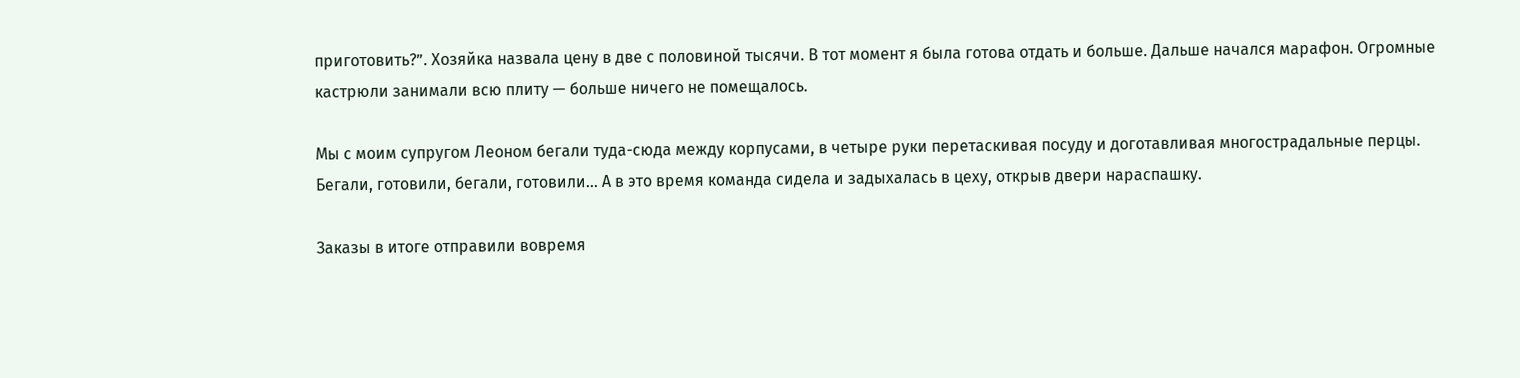приготовить?”. Хозяйка назвала цену в две с половиной тысячи. В тот момент я была готова отдать и больше. Дальше начался марафон. Огромные кастрюли занимали всю плиту — больше ничего не помещалось.

Мы с моим супругом Леоном бегали туда-сюда между корпусами, в четыре руки перетаскивая посуду и доготавливая многострадальные перцы. Бегали, готовили, бегали, готовили… А в это время команда сидела и задыхалась в цеху, открыв двери нараспашку.

Заказы в итоге отправили вовремя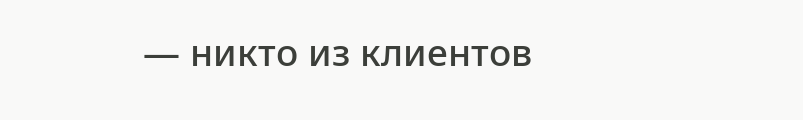— никто из клиентов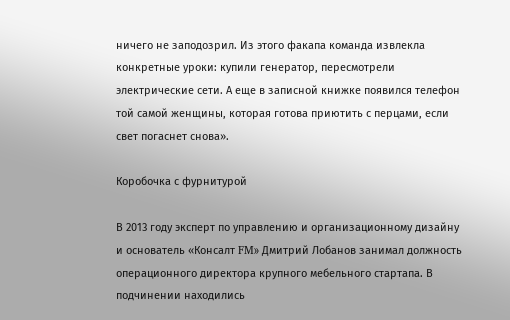ничего не заподозрил. Из этого факапа команда извлекла конкретные уроки: купили генератор, пересмотрели электрические сети. А еще в записной книжке появился телефон той самой женщины, которая готова приютить с перцами, если свет погаснет снова».

Коробочка с фурнитурой

В 2013 году эксперт по управлению и организационному дизайну и основатель «Консалт FM» Дмитрий Лобанов занимал должность операционного директора крупного мебельного стартапа. В подчинении находились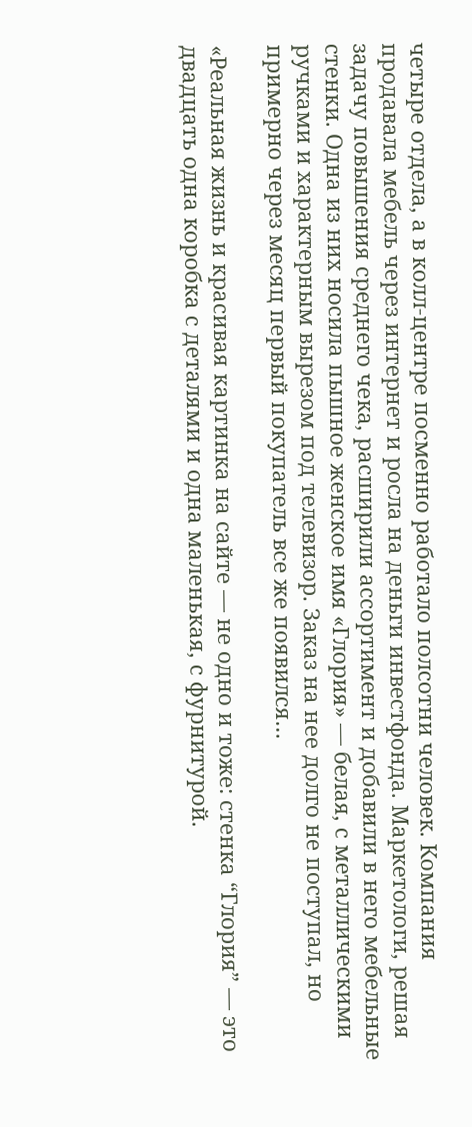четыре отдела, а в колл-центре посменно работало полсотни человек. Компания продавала мебель через интернет и росла на деньги инвестфонда. Маркетологи, решая задачу повышения среднего чека, расширили ассортимент и добавили в него мебельные стенки. Одна из них носила пышное женское имя «Глория» — белая, с металлическими ручками и характерным вырезом под телевизор. Заказ на нее долго не поступал, но примерно через месяц первый покупатель все же появился…

«Реальная жизнь и красивая картинка на сайте — не одно и тоже: стенка “Глория” — это двадцать одна коробка с деталями и одна маленькая, с фурнитурой.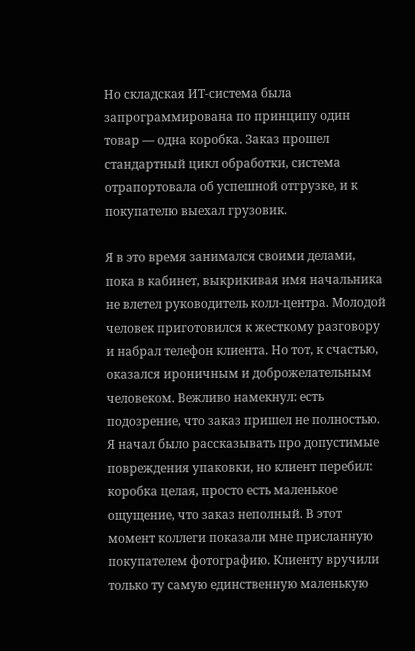Но складская ИТ-система была запрограммирована по принципу один товар — одна коробка. Заказ прошел стандартный цикл обработки, система отрапортовала об успешной отгрузке, и к покупателю выехал грузовик.

Я в это время занимался своими делами, пока в кабинет, выкрикивая имя начальника не влетел руководитель колл-центра. Молодой человек приготовился к жесткому разговору и набрал телефон клиента. Но тот, к счастью, оказался ироничным и доброжелательным человеком. Вежливо намекнул: есть подозрение, что заказ пришел не полностью. Я начал было рассказывать про допустимые повреждения упаковки, но клиент перебил: коробка целая, просто есть маленькое ощущение, что заказ неполный. В этот момент коллеги показали мне присланную покупателем фотографию. Клиенту вручили только ту самую единственную маленькую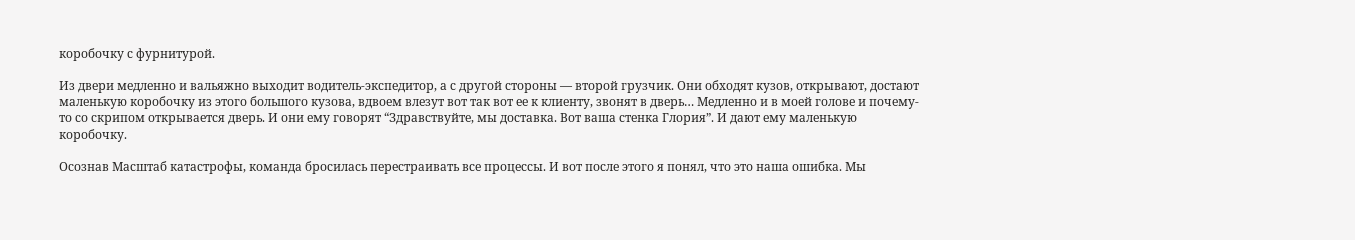коробочку с фурнитурой.

Из двери медленно и вальяжно выходит водитель-экспедитор, а с другой стороны — второй грузчик. Они обходят кузов, открывают, достают маленькую коробочку из этого большого кузова, вдвоем влезут вот так вот ее к клиенту, звонят в дверь… Медленно и в моей голове и почему-то со скрипом открывается дверь. И они ему говорят “Здравствуйте, мы доставка. Вот ваша стенка Глория”. И дают ему маленькую коробочку.

Осознав Масштаб катастрофы, команда бросилась перестраивать все процессы. И вот после этого я понял, что это наша ошибка. Мы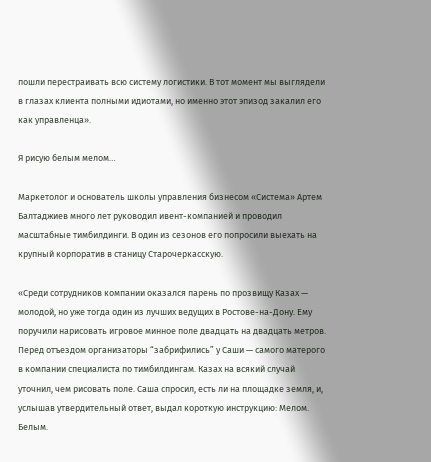пошли перестраивать всю систему логистики. В тот момент мы выглядели в глазах клиента полными идиотами, но именно этот эпизод закалил его как управленца».

Я рисую белым мелом…

Маркетолог и основатель школы управления бизнесом «Система» Артем Балтаджиев много лет руководил ивент-компанией и проводил масштабные тимбилдинги. В один из сезонов его попросили выехать на крупный корпоратив в станицу Старочеркасскую.

«Среди сотрудников компании оказался парень по прозвищу Казах — молодой, но уже тогда один из лучших ведущих в Ростове-на-Дону. Ему поручили нарисовать игровое минное поле двадцать на двадцать метров. Перед отъездом организаторы “забрифились” у Саши — самого матерого в компании специалиста по тимбилдингам. Казах на всякий случай уточнил, чем рисовать поле. Саша спросил, есть ли на площадке земля, и, услышав утвердительный ответ, выдал короткую инструкцию: Мелом. Белым.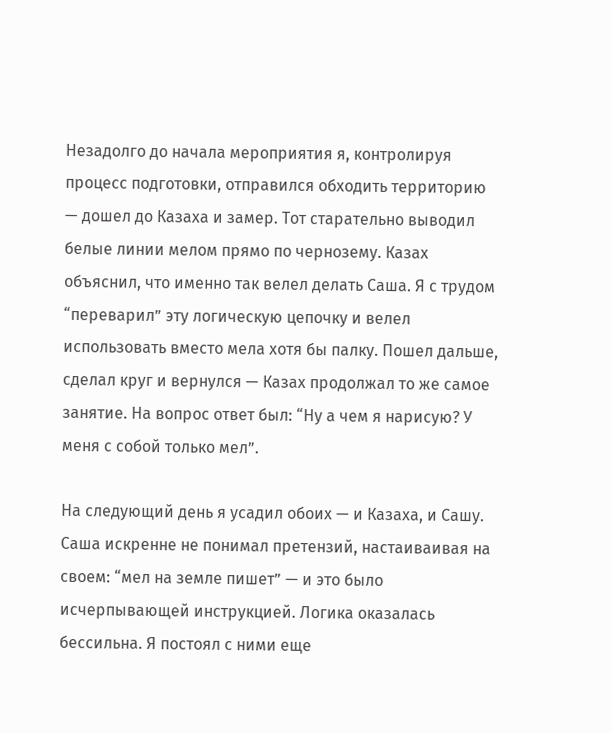Незадолго до начала мероприятия я, контролируя процесс подготовки, отправился обходить территорию — дошел до Казаха и замер. Тот старательно выводил белые линии мелом прямо по чернозему. Казах объяснил, что именно так велел делать Саша. Я с трудом “переварил” эту логическую цепочку и велел использовать вместо мела хотя бы палку. Пошел дальше, сделал круг и вернулся — Казах продолжал то же самое занятие. На вопрос ответ был: “Ну а чем я нарисую? У меня с собой только мел”.

На следующий день я усадил обоих — и Казаха, и Сашу. Саша искренне не понимал претензий, настаиваивая на своем: “мел на земле пишет” — и это было исчерпывающей инструкцией. Логика оказалась бессильна. Я постоял с ними еще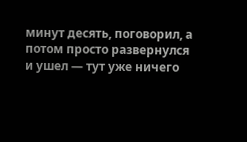минут десять, поговорил, а потом просто развернулся и ушел — тут уже ничего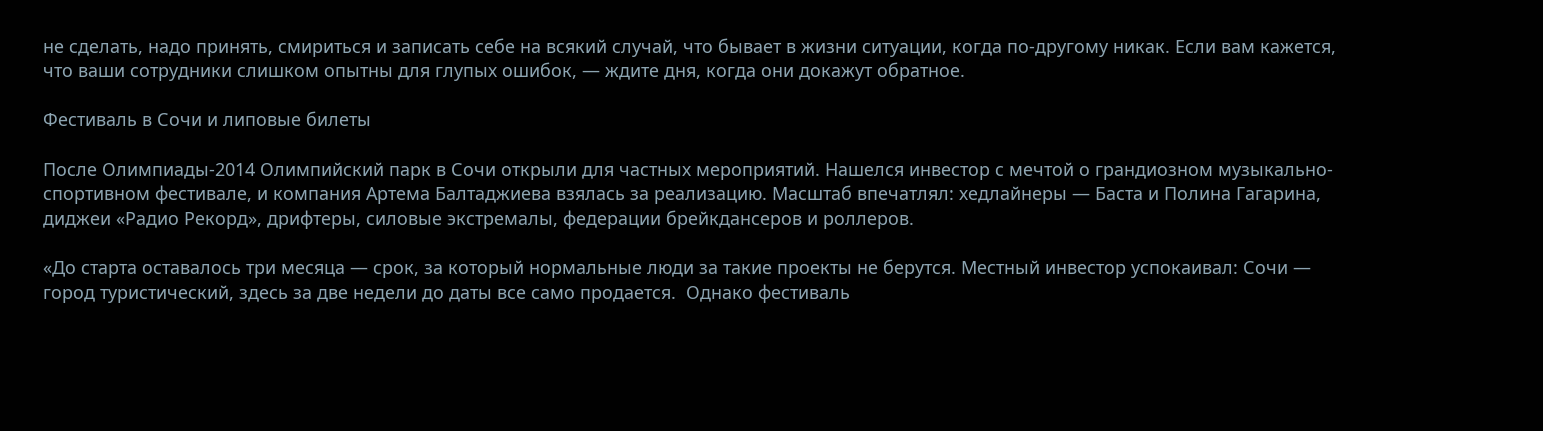не сделать, надо принять, смириться и записать себе на всякий случай, что бывает в жизни ситуации, когда по-другому никак. Если вам кажется, что ваши сотрудники слишком опытны для глупых ошибок, — ждите дня, когда они докажут обратное.

Фестиваль в Сочи и липовые билеты

После Олимпиады-2014 Олимпийский парк в Сочи открыли для частных мероприятий. Нашелся инвестор с мечтой о грандиозном музыкально-спортивном фестивале, и компания Артема Балтаджиева взялась за реализацию. Масштаб впечатлял: хедлайнеры — Баста и Полина Гагарина, диджеи «Радио Рекорд», дрифтеры, силовые экстремалы, федерации брейкдансеров и роллеров.

«До старта оставалось три месяца — срок, за который нормальные люди за такие проекты не берутся. Местный инвестор успокаивал: Сочи — город туристический, здесь за две недели до даты все само продается.  Однако фестиваль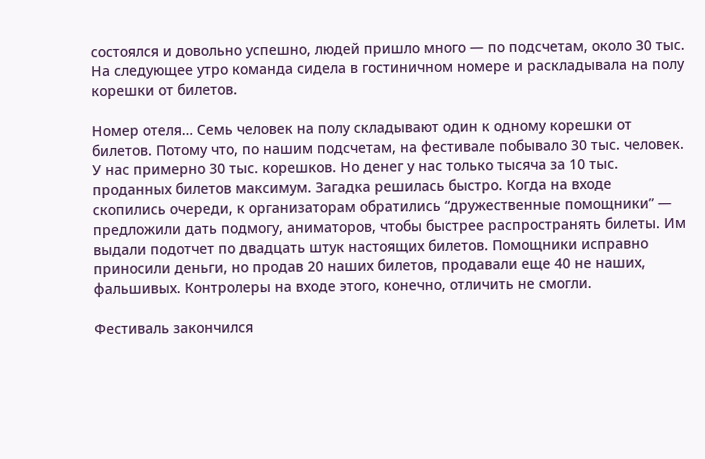состоялся и довольно успешно, людей пришло много — по подсчетам, около 30 тыс. На следующее утро команда сидела в гостиничном номере и раскладывала на полу корешки от билетов.

Номер отеля… Семь человек на полу складывают один к одному корешки от билетов. Потому что, по нашим подсчетам, на фестивале побывало 30 тыс. человек. У нас примерно 30 тыс. корешков. Но денег у нас только тысяча за 10 тыс. проданных билетов максимум. Загадка решилась быстро. Когда на входе скопились очереди, к организаторам обратились “дружественные помощники” — предложили дать подмогу, аниматоров, чтобы быстрее распространять билеты. Им выдали подотчет по двадцать штук настоящих билетов. Помощники исправно приносили деньги, но продав 20 наших билетов, продавали еще 40 не наших, фальшивых. Контролеры на входе этого, конечно, отличить не смогли.

Фестиваль закончился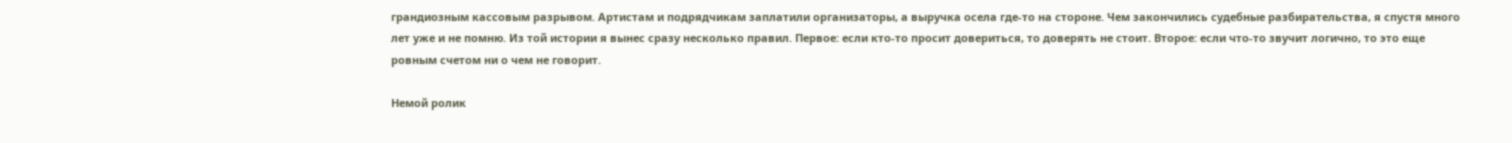грандиозным кассовым разрывом. Артистам и подрядчикам заплатили организаторы, а выручка осела где-то на стороне. Чем закончились судебные разбирательства, я спустя много лет уже и не помню. Из той истории я вынес сразу несколько правил. Первое: если кто-то просит довериться, то доверять не стоит. Второе: если что-то звучит логично, то это еще ровным счетом ни о чем не говорит.

Немой ролик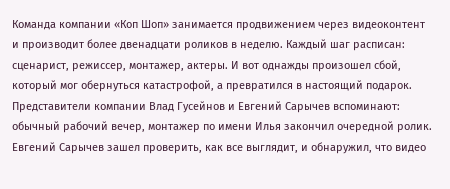Команда компании «Коп Шоп» занимается продвижением через видеоконтент и производит более двенадцати роликов в неделю. Каждый шаг расписан: сценарист, режиссер, монтажер, актеры. И вот однажды произошел сбой, который мог обернуться катастрофой, а превратился в настоящий подарок. Представители компании Влад Гусейнов и Евгений Сарычев вспоминают: обычный рабочий вечер, монтажер по имени Илья закончил очередной ролик. Евгений Сарычев зашел проверить, как все выглядит, и обнаружил, что видео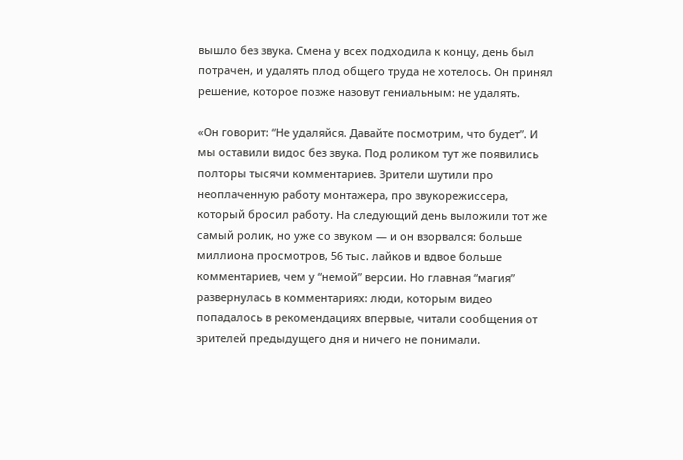вышло без звука. Смена у всех подходила к концу, день был потрачен, и удалять плод общего труда не хотелось. Он принял решение, которое позже назовут гениальным: не удалять.

«Он говорит: “Не удаляйся. Давайте посмотрим, что будет”. И мы оставили видос без звука. Под роликом тут же появились полторы тысячи комментариев. Зрители шутили про неоплаченную работу монтажера, про звукорежиссера, который бросил работу. На следующий день выложили тот же самый ролик, но уже со звуком — и он взорвался: больше миллиона просмотров, 56 тыс. лайков и вдвое больше комментариев, чем у “немой” версии. Но главная “магия” развернулась в комментариях: люди, которым видео попадалось в рекомендациях впервые, читали сообщения от зрителей предыдущего дня и ничего не понимали.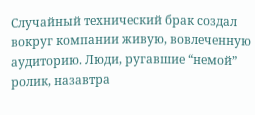Случайный технический брак создал вокруг компании живую, вовлеченную аудиторию. Люди, ругавшие “немой” ролик, назавтра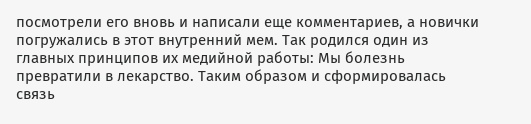посмотрели его вновь и написали еще комментариев, а новички погружались в этот внутренний мем. Так родился один из главных принципов их медийной работы: Мы болезнь превратили в лекарство. Таким образом и сформировалась связь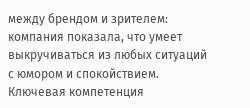между брендом и зрителем: компания показала, что умеет выкручиваться из любых ситуаций с юмором и спокойствием. Ключевая компетенция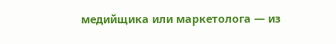медийщика или маркетолога — из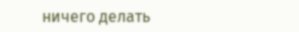ничего делать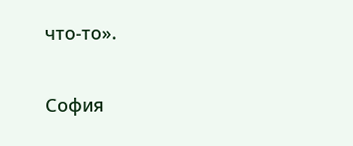что-то».

София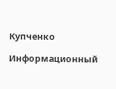Купченко

Информационный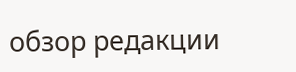обзор редакции